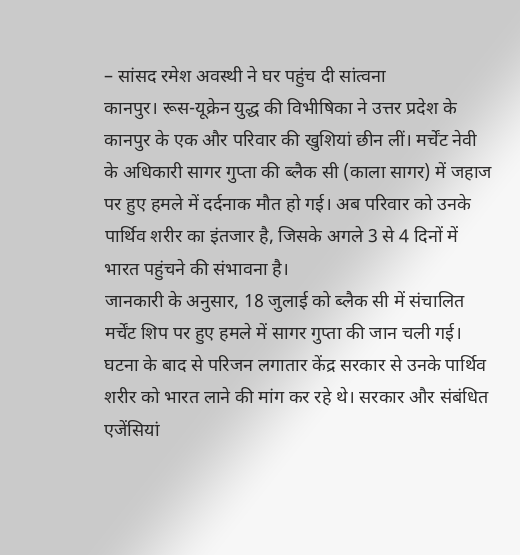– सांसद रमेश अवस्थी ने घर पहुंच दी सांत्वना
कानपुर। रूस-यूक्रेन युद्ध की विभीषिका ने उत्तर प्रदेश के कानपुर के एक और परिवार की खुशियां छीन लीं। मर्चेंट नेवी के अधिकारी सागर गुप्ता की ब्लैक सी (काला सागर) में जहाज पर हुए हमले में दर्दनाक मौत हो गई। अब परिवार को उनके पार्थिव शरीर का इंतजार है, जिसके अगले 3 से 4 दिनों में भारत पहुंचने की संभावना है।
जानकारी के अनुसार, 18 जुलाई को ब्लैक सी में संचालित मर्चेंट शिप पर हुए हमले में सागर गुप्ता की जान चली गई। घटना के बाद से परिजन लगातार केंद्र सरकार से उनके पार्थिव शरीर को भारत लाने की मांग कर रहे थे। सरकार और संबंधित एजेंसियां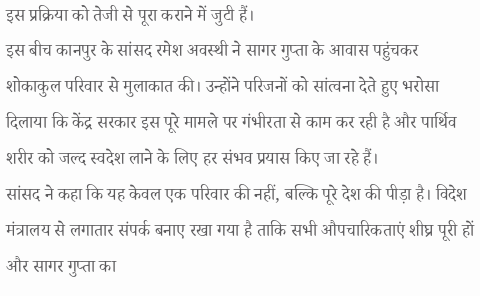इस प्रक्रिया को तेजी से पूरा कराने में जुटी हैं।
इस बीच कानपुर के सांसद रमेश अवस्थी ने सागर गुप्ता के आवास पहुंचकर शोकाकुल परिवार से मुलाकात की। उन्होंने परिजनों को सांत्वना देते हुए भरोसा दिलाया कि केंद्र सरकार इस पूरे मामले पर गंभीरता से काम कर रही है और पार्थिव शरीर को जल्द स्वदेश लाने के लिए हर संभव प्रयास किए जा रहे हैं।
सांसद ने कहा कि यह केवल एक परिवार की नहीं, बल्कि पूरे देश की पीड़ा है। विदेश मंत्रालय से लगातार संपर्क बनाए रखा गया है ताकि सभी औपचारिकताएं शीघ्र पूरी हों और सागर गुप्ता का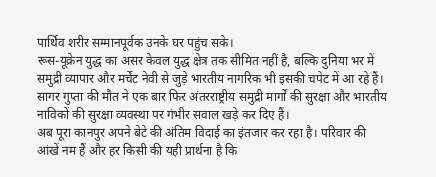पार्थिव शरीर सम्मानपूर्वक उनके घर पहुंच सके।
रूस-यूक्रेन युद्ध का असर केवल युद्ध क्षेत्र तक सीमित नहीं है, बल्कि दुनिया भर में समुद्री व्यापार और मर्चेंट नेवी से जुड़े भारतीय नागरिक भी इसकी चपेट में आ रहे हैं। सागर गुप्ता की मौत ने एक बार फिर अंतरराष्ट्रीय समुद्री मार्गों की सुरक्षा और भारतीय नाविकों की सुरक्षा व्यवस्था पर गंभीर सवाल खड़े कर दिए हैं।
अब पूरा कानपुर अपने बेटे की अंतिम विदाई का इंतजार कर रहा है। परिवार की आंखें नम हैं और हर किसी की यही प्रार्थना है कि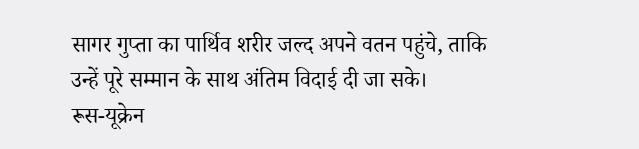सागर गुप्ता का पार्थिव शरीर जल्द अपने वतन पहुंचे, ताकि उन्हें पूरे सम्मान के साथ अंतिम विदाई दी जा सके।
रूस-यूक्रेन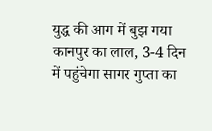युद्ध की आग में बुझ गया कानपुर का लाल, 3-4 दिन में पहुंचेगा सागर गुप्ता का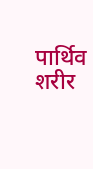पार्थिव शरीर